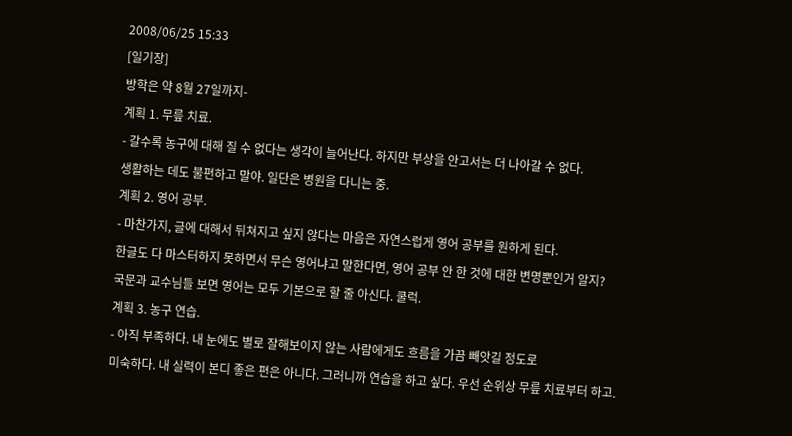2008/06/25 15:33
[일기장]
방학은 약 8월 27일까지-
계획 1. 무릎 치료.
- 갈수록 농구에 대해 질 수 없다는 생각이 늘어난다. 하지만 부상을 안고서는 더 나아갈 수 없다.
생활하는 데도 불편하고 말야. 일단은 병원을 다니는 중.
계획 2. 영어 공부.
- 마찬가지, 글에 대해서 뒤쳐지고 싶지 않다는 마음은 자연스럽게 영어 공부를 원하게 된다.
한글도 다 마스터하지 못하면서 무슨 영어냐고 말한다면, 영어 공부 안 한 것에 대한 변명뿐인거 알지?
국문과 교수님들 보면 영어는 모두 기본으로 할 줄 아신다. 쿨럭.
계획 3. 농구 연습.
- 아직 부족하다. 내 눈에도 별로 잘해보이지 않는 사람에게도 흐름을 가끔 빼앗길 정도로
미숙하다. 내 실력이 본디 좋은 편은 아니다. 그러니까 연습을 하고 싶다. 우선 순위상 무릎 치료부터 하고.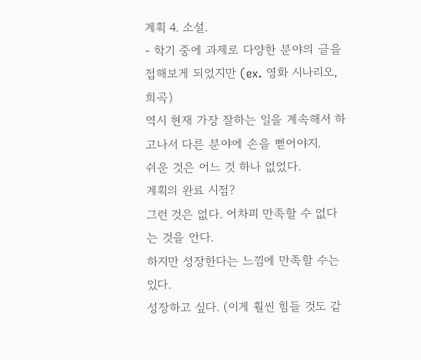계획 4. 소설.
- 학기 중에 과제로 다양한 분야의 글을 접해보게 되었지만 (ex. 영화 시나리오, 희곡)
역시 현재 가장 잘하는 일을 계속해서 하고나서 다른 분야에 손을 뻗어야지.
쉬운 것은 어느 것 하나 없었다.
계획의 완료 시점?
그런 것은 없다. 어차피 만족할 수 없다는 것을 안다.
하지만 성장한다는 느낌에 만족할 수는 있다.
성장하고 싶다. (이게 훨씬 힘들 것도 같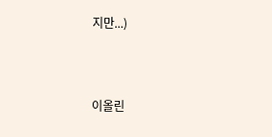지만...)



이올린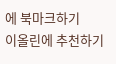에 북마크하기
이올린에 추천하기